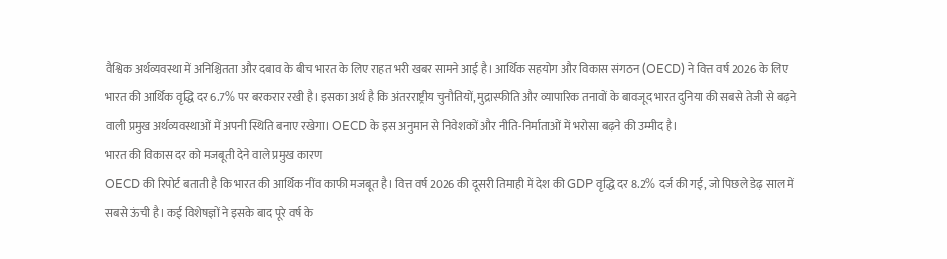वैश्विक अर्थव्यवस्था में अनिश्चितता और दबाव के बीच भारत के लिए राहत भरी खबर सामने आई है। आर्थिक सहयोग और विकास संगठन (OECD) ने वित्त वर्ष 2026 के लिए भारत की आर्थिक वृद्धि दर 6.7% पर बरकरार रखी है। इसका अर्थ है कि अंतरराष्ट्रीय चुनौतियों, मुद्रास्फीति और व्यापारिक तनावों के बावजूद भारत दुनिया की सबसे तेजी से बढ़ने वाली प्रमुख अर्थव्यवस्थाओं में अपनी स्थिति बनाए रखेगा। OECD के इस अनुमान से निवेशकों और नीति-निर्माताओं में भरोसा बढ़ने की उम्मीद है।
भारत की विकास दर को मजबूती देने वाले प्रमुख कारण
OECD की रिपोर्ट बताती है कि भारत की आर्थिक नींव काफी मजबूत है। वित्त वर्ष 2026 की दूसरी तिमाही में देश की GDP वृद्धि दर 8.2% दर्ज की गई, जो पिछले डेढ़ साल में सबसे ऊंची है। कई विशेषज्ञों ने इसके बाद पूरे वर्ष के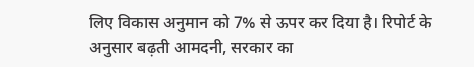लिए विकास अनुमान को 7% से ऊपर कर दिया है। रिपोर्ट के अनुसार बढ़ती आमदनी, सरकार का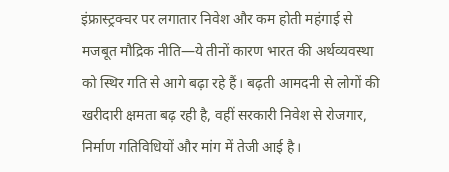इंफ्रास्ट्रक्चर पर लगातार निवेश और कम होती महंगाई से मजबूत मौद्रिक नीति—ये तीनों कारण भारत की अर्थव्यवस्था को स्थिर गति से आगे बढ़ा रहे हैं। बढ़ती आमदनी से लोगों की खरीदारी क्षमता बढ़ रही है, वहीं सरकारी निवेश से रोजगार, निर्माण गतिविधियों और मांग में तेजी आई है।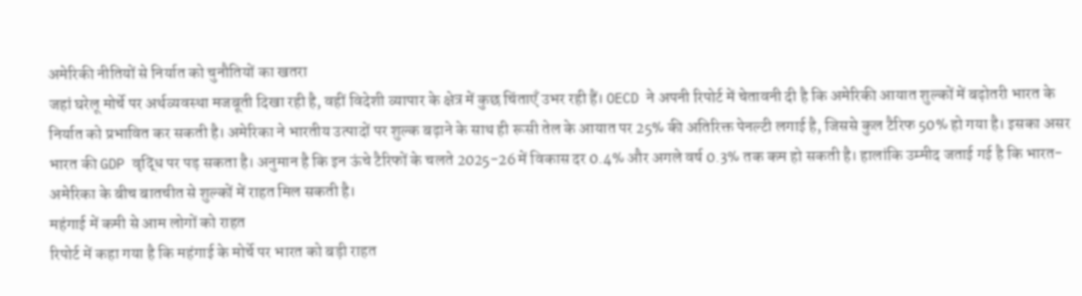अमेरिकी नीतियों से निर्यात को चुनौतियों का खतरा
जहां घरेलू मोर्चे पर अर्थव्यवस्था मजबूती दिखा रही है, वहीं विदेशी व्यापार के क्षेत्र में कुछ चिंताएँ उभर रही हैं। OECD ने अपनी रिपोर्ट में चेतावनी दी है कि अमेरिकी आयात शुल्कों में बढ़ोतरी भारत के निर्यात को प्रभावित कर सकती है। अमेरिका ने भारतीय उत्पादों पर शुल्क बढ़ाने के साथ ही रूसी तेल के आयात पर 25% की अतिरिक्त पेनल्टी लगाई है, जिससे कुल टैरिफ 50% हो गया है। इसका असर भारत की GDP वृद्धि पर पड़ सकता है। अनुमान है कि इन ऊंचे टैरिफों के चलते 2025-26 में विकास दर 0.4% और अगले वर्ष 0.3% तक कम हो सकती है। हालांकि उम्मीद जताई गई है कि भारत-अमेरिका के बीच बातचीत से शुल्कों में राहत मिल सकती है।
महंगाई में कमी से आम लोगों को राहत
रिपोर्ट में कहा गया है कि महंगाई के मोर्चे पर भारत को बड़ी राहत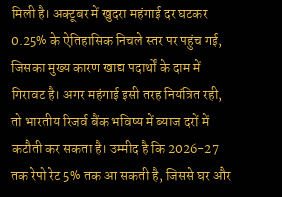मिली है। अक्टूबर में खुदरा महंगाई दर घटकर 0.25% के ऐतिहासिक निचले स्तर पर पहुंच गई, जिसका मुख्य कारण खाद्य पदार्थों के दाम में गिरावट है। अगर महंगाई इसी तरह नियंत्रित रही, तो भारतीय रिजर्व बैंक भविष्य में ब्याज दरों में कटौती कर सकता है। उम्मीद है कि 2026-27 तक रेपो रेट 5% तक आ सकती है, जिससे घर और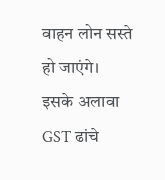वाहन लोन सस्ते हो जाएंगे। इसके अलावा GST ढांचे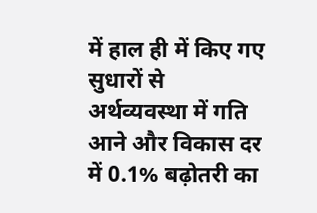में हाल ही में किए गए सुधारों से अर्थव्यवस्था में गति आने और विकास दर में 0.1% बढ़ोतरी का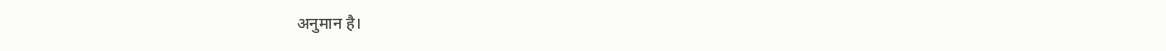अनुमान है।